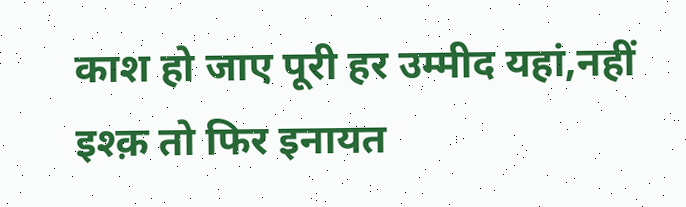काश हो जाए पूरी हर उम्मीद यहां,नहीं इश्क़ तो फिर इनायत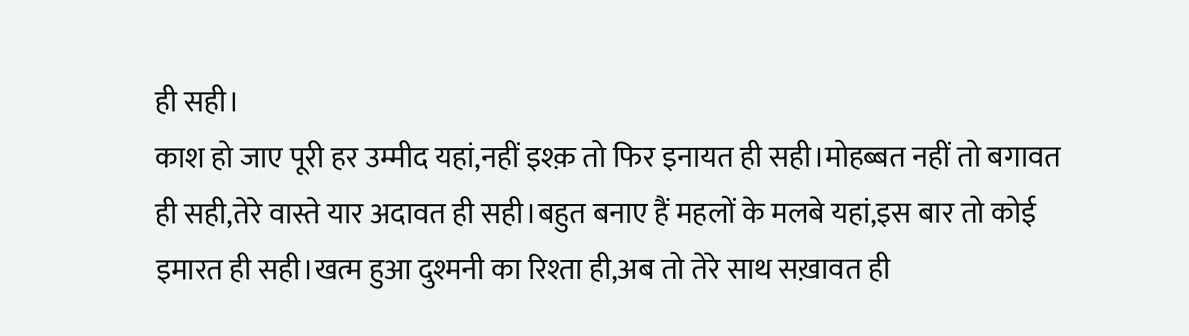ही सही।
काश हो जाए पूरी हर उम्मीद यहां,नहीं इश्क़ तो फिर इनायत ही सही।मोहब्बत नहीं तो बगावत ही सही,तेरे वास्ते यार अदावत ही सही।बहुत बनाए हैं महलों के मलबे यहां,इस बार तो कोई इमारत ही सही।खत्म हुआ दुश्मनी का रिश्ता ही,अब तो तेरे साथ सख़ावत ही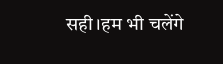सही।हम भी चलेंगे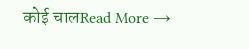कोई चालRead More →